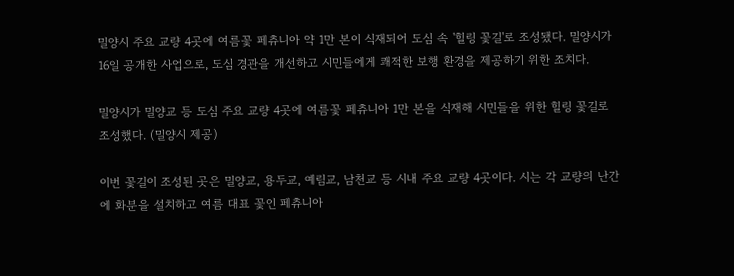밀양시 주요 교량 4곳에 여름꽃 페츄니아 약 1만 본이 식재되어 도심 속 '힐링 꽃길'로 조성됐다. 밀양시가 16일 공개한 사업으로, 도심 경관을 개선하고 시민들에게 쾌적한 보행 환경을 제공하기 위한 조치다.

밀양시가 밀양교 등 도심 주요 교량 4곳에 여름꽃 페츄니아 1만 본을 식재해 시민들을 위한 힐링 꽃길로 조성했다. (밀양시 제공)

이번 꽃길이 조성된 곳은 밀양교, 용두교, 예림교, 남천교 등 시내 주요 교량 4곳이다. 시는 각 교량의 난간에 화분을 설치하고 여름 대표 꽃인 페츄니아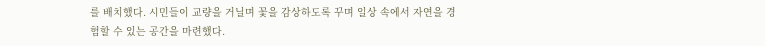를 배치했다. 시민들이 교량을 거닐며 꽃을 감상하도록 꾸며 일상 속에서 자연을 경험할 수 있는 공간을 마련했다.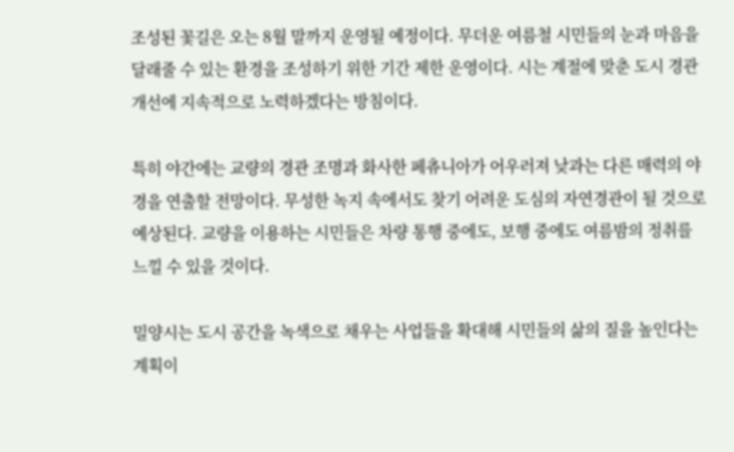조성된 꽃길은 오는 8월 말까지 운영될 예정이다. 무더운 여름철 시민들의 눈과 마음을 달래줄 수 있는 환경을 조성하기 위한 기간 제한 운영이다. 시는 계절에 맞춘 도시 경관 개선에 지속적으로 노력하겠다는 방침이다.

특히 야간에는 교량의 경관 조명과 화사한 페츄니아가 어우러져 낮과는 다른 매력의 야경을 연출할 전망이다. 무성한 녹지 속에서도 찾기 어려운 도심의 자연경관이 될 것으로 예상된다. 교량을 이용하는 시민들은 차량 통행 중에도, 보행 중에도 여름밤의 정취를 느낄 수 있을 것이다.

밀양시는 도시 공간을 녹색으로 채우는 사업들을 확대해 시민들의 삶의 질을 높인다는 계획이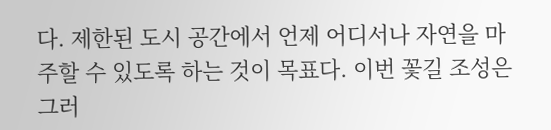다. 제한된 도시 공간에서 언제 어디서나 자연을 마주할 수 있도록 하는 것이 목표다. 이번 꽃길 조성은 그러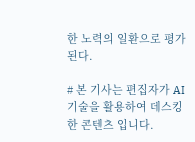한 노력의 일환으로 평가된다.

# 본 기사는 편집자가 AI 기술을 활용하여 데스킹한 콘텐츠 입니다.